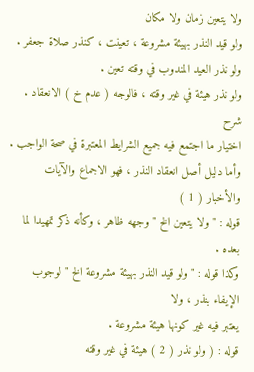ولا يتعين زمان ولا مكان
ولو قيد النذر بهيئة مشروعة ، تعينت ، كنذر صلاة جعفر .
ولو نذر العيد المندوب في وقته تعين .
ولو نذر هيئة في غير وقته ، فالوجه ( عدم خ ) الانعقاد .
شرح
اختيار ما اجتمع فيه جميع الشرايط المعتبرة في صحة الواجب .
وأما دليل أصل انعقاد النذر ، فهو الاجماع والآيات والأخبار ( 1 )
قوله : " ولا يتعين الخ " وجهه ظاهر ، وكأنه ذكر تمهيدا لما بعده .
وكذا قوله : " ولو قيد النذر بهيئة مشروعة الخ " لوجوب الإيفاء بنذر ، ولا
يعتبر فيه غير كونها هيئة مشروعة .
قوله : ( ولو نذر ( 2 ) هيئة في غير وقته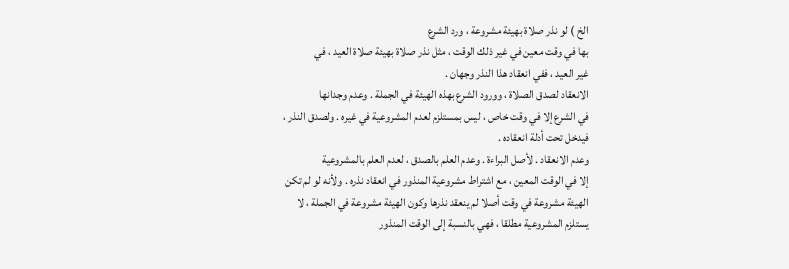الخ ) لو نذر صلاة بهيئة مشروعة ، ورد الشرع
بها في وقت معين في غير ذلك الوقت ، مثل نذر صلاة بهيئة صلاة العيد ، في
غير العيد ، ففي انعقاد هذا النذر وجهان .
الانعقاد لصدق الصلاة ، وورود الشرع بهذه الهيئة في الجملة . وعدم وجدانها
في الشرع إلا في وقت خاص ، ليس بمستلزم لعدم المشروعية في غيره . ولصدق النذر ،
فيدخل تحت أدلة انعقاده .
وعدم الانعقاد . لأصل البراءة . وعدم العلم بالصدق ، لعدم العلم بالمشروعية
إلا في الوقت المعين ، مع اشتراط مشروعية المنذور في انعقاد نذره . ولأنه لو لم تكن
الهيئة مشروعة في وقت أصلا لم ينعقد نذرها وكون الهيئة مشروعة في الجملة ، لا
يستلزم المشروعية مطلقا ، فهي بالنسبة إلى الوقت المنذور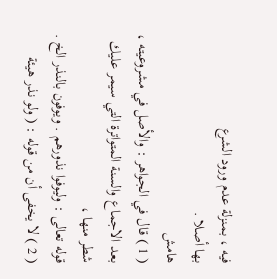فيه ، بمنزلة عدم ورود الشرع
بها أصلا .
هامش
( 1 ) قال في الجواهر : والأصل في مشروعيته ، بعد الاجماع والسنة المتواترة التي سيمر عليك شطر منها ،
قوله تعالى : وليوفوا نذورهم . ويوفون بالنذر الخ .
( 2 ) لا يخفى أن من قوله : ( ولو نذر هيئة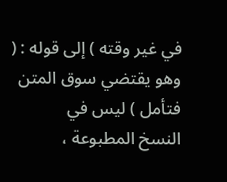في غير وقته ) إلى قوله : ( وهو يقتضي سوق المتن فتأمل ) ليس في
النسخ المطبوعة ،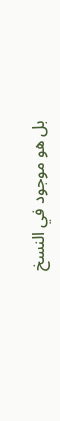بل هو موجود في النسخ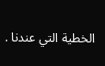الخطية التي عندنا .